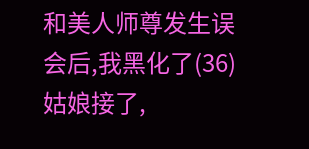和美人师尊发生误会后,我黑化了(36)
姑娘接了,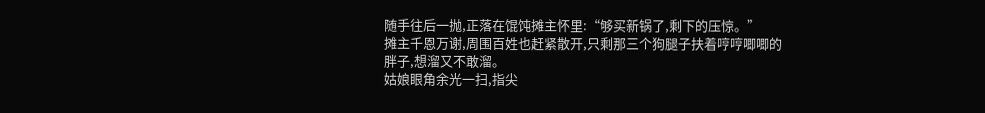随手往后一抛,正落在馄饨摊主怀里:“够买新锅了,剩下的压惊。”
摊主千恩万谢,周围百姓也赶紧散开,只剩那三个狗腿子扶着哼哼唧唧的胖子,想溜又不敢溜。
姑娘眼角余光一扫,指尖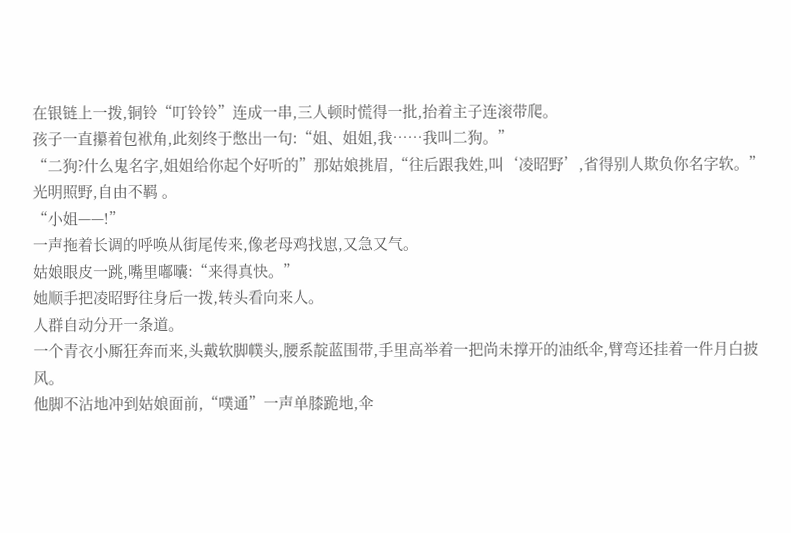在银链上一拨,铜铃“叮铃铃”连成一串,三人顿时慌得一批,抬着主子连滚带爬。
孩子一直攥着包袱角,此刻终于憋出一句:“姐、姐姐,我……我叫二狗。”
“二狗?什么鬼名字,姐姐给你起个好听的”那姑娘挑眉,“往后跟我姓,叫‘凌昭野’,省得别人欺负你名字软。”
光明照野,自由不羁 。
“小姐——!”
一声拖着长调的呼唤从街尾传来,像老母鸡找崽,又急又气。
姑娘眼皮一跳,嘴里嘟囔:“来得真快。”
她顺手把凌昭野往身后一拨,转头看向来人。
人群自动分开一条道。
一个青衣小厮狂奔而来,头戴软脚幞头,腰系靛蓝围带,手里高举着一把尚未撑开的油纸伞,臂弯还挂着一件月白披风。
他脚不沾地冲到姑娘面前,“噗通”一声单膝跪地,伞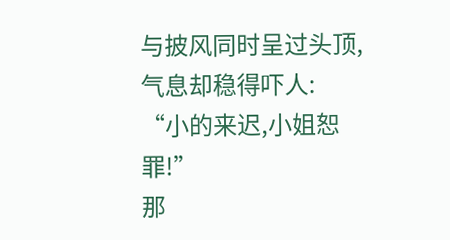与披风同时呈过头顶,气息却稳得吓人:
“小的来迟,小姐恕罪!”
那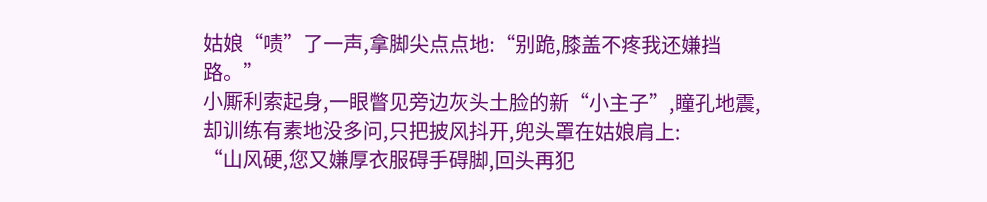姑娘“啧”了一声,拿脚尖点点地:“别跪,膝盖不疼我还嫌挡路。”
小厮利索起身,一眼瞥见旁边灰头土脸的新“小主子”,瞳孔地震,却训练有素地没多问,只把披风抖开,兜头罩在姑娘肩上:
“山风硬,您又嫌厚衣服碍手碍脚,回头再犯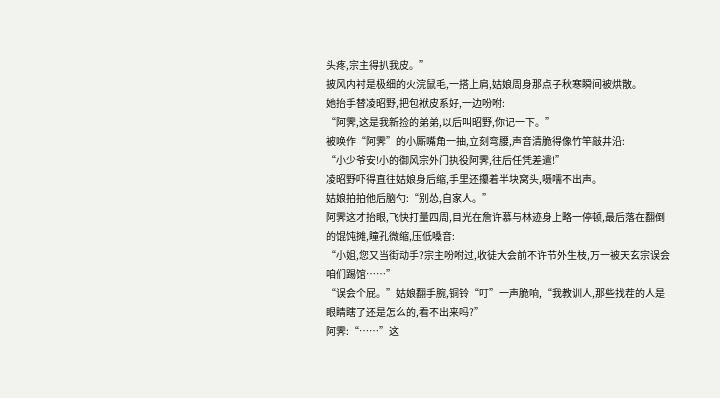头疼,宗主得扒我皮。”
披风内衬是极细的火浣鼠毛,一搭上肩,姑娘周身那点子秋寒瞬间被烘散。
她抬手替凌昭野,把包袱皮系好,一边吩咐:
“阿霁,这是我新捡的弟弟,以后叫昭野,你记一下。”
被唤作“阿霁”的小厮嘴角一抽,立刻弯腰,声音清脆得像竹竿敲井沿:
“小少爷安!小的御风宗外门执役阿霁,往后任凭差遣!”
凌昭野吓得直往姑娘身后缩,手里还攥着半块窝头,嗫嚅不出声。
姑娘拍拍他后脑勺:“别怂,自家人。”
阿霁这才抬眼,飞快打量四周,目光在詹许慕与林迹身上略一停顿,最后落在翻倒的馄饨摊,瞳孔微缩,压低嗓音:
“小姐,您又当街动手?宗主吩咐过,收徒大会前不许节外生枝,万一被天玄宗误会咱们踢馆……”
“误会个屁。”姑娘翻手腕,铜铃“叮”一声脆响,“我教训人,那些找茬的人是眼睛瞎了还是怎么的,看不出来吗?”
阿霁:“……”这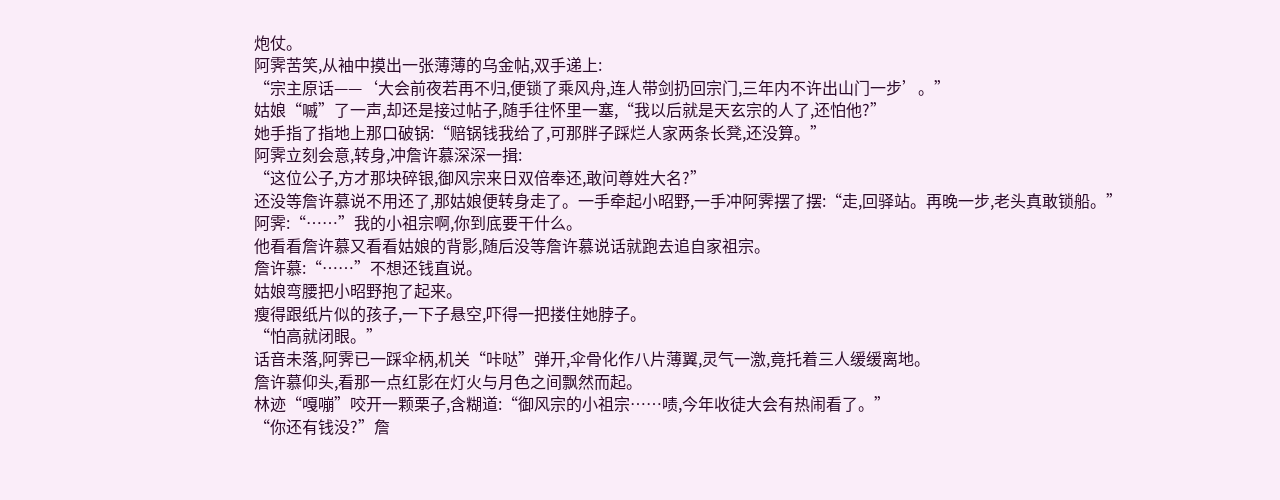炮仗。
阿霁苦笑,从袖中摸出一张薄薄的乌金帖,双手递上:
“宗主原话——‘大会前夜若再不归,便锁了乘风舟,连人带剑扔回宗门,三年内不许出山门一步’。”
姑娘“嘁”了一声,却还是接过帖子,随手往怀里一塞,“我以后就是天玄宗的人了,还怕他?”
她手指了指地上那口破锅:“赔锅钱我给了,可那胖子踩烂人家两条长凳,还没算。”
阿霁立刻会意,转身,冲詹许慕深深一揖:
“这位公子,方才那块碎银,御风宗来日双倍奉还,敢问尊姓大名?”
还没等詹许慕说不用还了,那姑娘便转身走了。一手牵起小昭野,一手冲阿霁摆了摆:“走,回驿站。再晚一步,老头真敢锁船。”
阿霁:“……”我的小祖宗啊,你到底要干什么。
他看看詹许慕又看看姑娘的背影,随后没等詹许慕说话就跑去追自家祖宗。
詹许慕:“……”不想还钱直说。
姑娘弯腰把小昭野抱了起来。
瘦得跟纸片似的孩子,一下子悬空,吓得一把搂住她脖子。
“怕高就闭眼。”
话音未落,阿霁已一踩伞柄,机关“咔哒”弹开,伞骨化作八片薄翼,灵气一激,竟托着三人缓缓离地。
詹许慕仰头,看那一点红影在灯火与月色之间飘然而起。
林迹“嘎嘣”咬开一颗栗子,含糊道:“御风宗的小祖宗……啧,今年收徒大会有热闹看了。”
“你还有钱没?”詹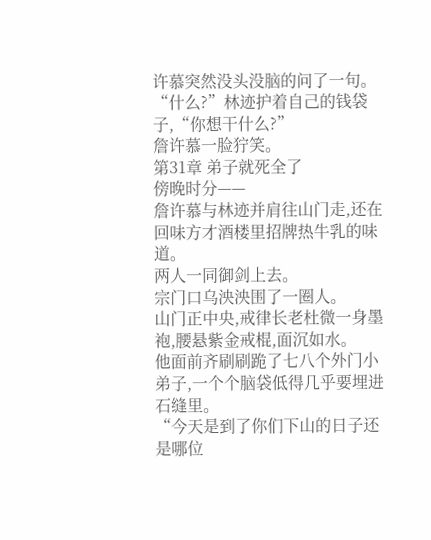许慕突然没头没脑的问了一句。
“什么?”林迹护着自己的钱袋子,“你想干什么?”
詹许慕一脸狞笑。
第31章 弟子就死全了
傍晚时分——
詹许慕与林迹并肩往山门走,还在回味方才酒楼里招牌热牛乳的味道。
两人一同御剑上去。
宗门口乌泱泱围了一圈人。
山门正中央,戒律长老杜微一身墨袍,腰悬紫金戒棍,面沉如水。
他面前齐刷刷跪了七八个外门小弟子,一个个脑袋低得几乎要埋进石缝里。
“今天是到了你们下山的日子还是哪位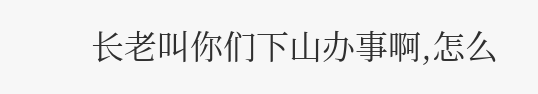长老叫你们下山办事啊,怎么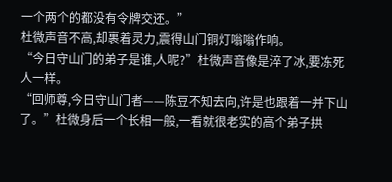一个两个的都没有令牌交还。”
杜微声音不高,却裹着灵力,震得山门铜灯嗡嗡作响。
“今日守山门的弟子是谁,人呢?”杜微声音像是淬了冰,要冻死人一样。
“回师尊,今日守山门者——陈豆不知去向,许是也跟着一并下山了。”杜微身后一个长相一般,一看就很老实的高个弟子拱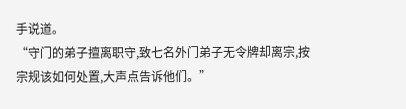手说道。
“守门的弟子擅离职守,致七名外门弟子无令牌却离宗,按宗规该如何处置,大声点告诉他们。”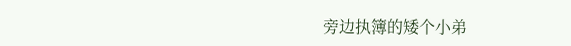旁边执簿的矮个小弟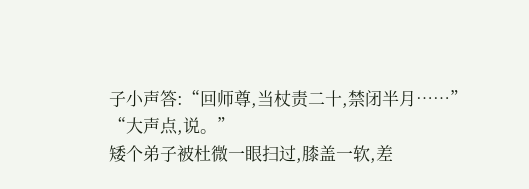子小声答:“回师尊,当杖责二十,禁闭半月……”
“大声点,说。”
矮个弟子被杜微一眼扫过,膝盖一软,差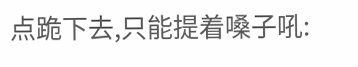点跪下去,只能提着嗓子吼: